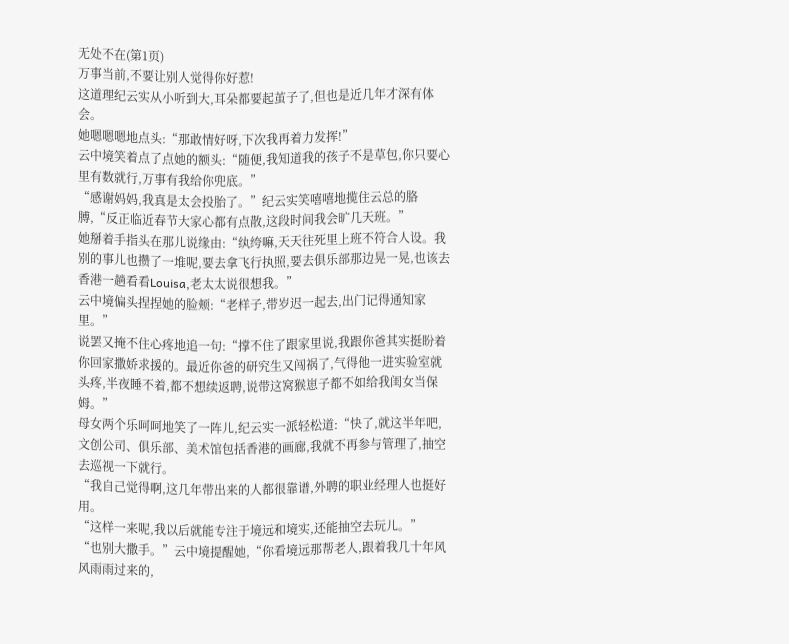无处不在(第1页)
万事当前,不要让别人觉得你好惹!
这道理纪云实从小听到大,耳朵都要起茧子了,但也是近几年才深有体会。
她嗯嗯嗯地点头:“那敢情好呀,下次我再着力发挥!”
云中境笑着点了点她的额头:“随便,我知道我的孩子不是草包,你只要心里有数就行,万事有我给你兜底。”
“感谢妈妈,我真是太会投胎了。”纪云实笑嘻嘻地揽住云总的胳膊,“反正临近春节大家心都有点散,这段时间我会旷几天班。”
她掰着手指头在那儿说缘由:“纨绔嘛,天天往死里上班不符合人设。我别的事儿也攒了一堆呢,要去拿飞行执照,要去俱乐部那边晃一晃,也该去香港一趟看看Louisa,老太太说很想我。”
云中境偏头捏捏她的脸颊:“老样子,带岁迟一起去,出门记得通知家里。”
说罢又掩不住心疼地追一句:“撑不住了跟家里说,我跟你爸其实挺盼着你回家撒娇求援的。最近你爸的研究生又闯祸了,气得他一进实验室就头疼,半夜睡不着,都不想续返聘,说带这窝猴崽子都不如给我闺女当保姆。”
母女两个乐呵呵地笑了一阵儿,纪云实一派轻松道:“快了,就这半年吧,文创公司、俱乐部、美术馆包括香港的画廊,我就不再参与管理了,抽空去巡视一下就行。
“我自己觉得啊,这几年带出来的人都很靠谱,外聘的职业经理人也挺好用。
“这样一来呢,我以后就能专注于境远和境实,还能抽空去玩儿。”
“也别大撒手。”云中境提醒她,“你看境远那帮老人,跟着我几十年风风雨雨过来的,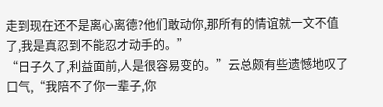走到现在还不是离心离德?他们敢动你,那所有的情谊就一文不值了,我是真忍到不能忍才动手的。”
“日子久了,利益面前,人是很容易变的。”云总颇有些遗憾地叹了口气,“我陪不了你一辈子,你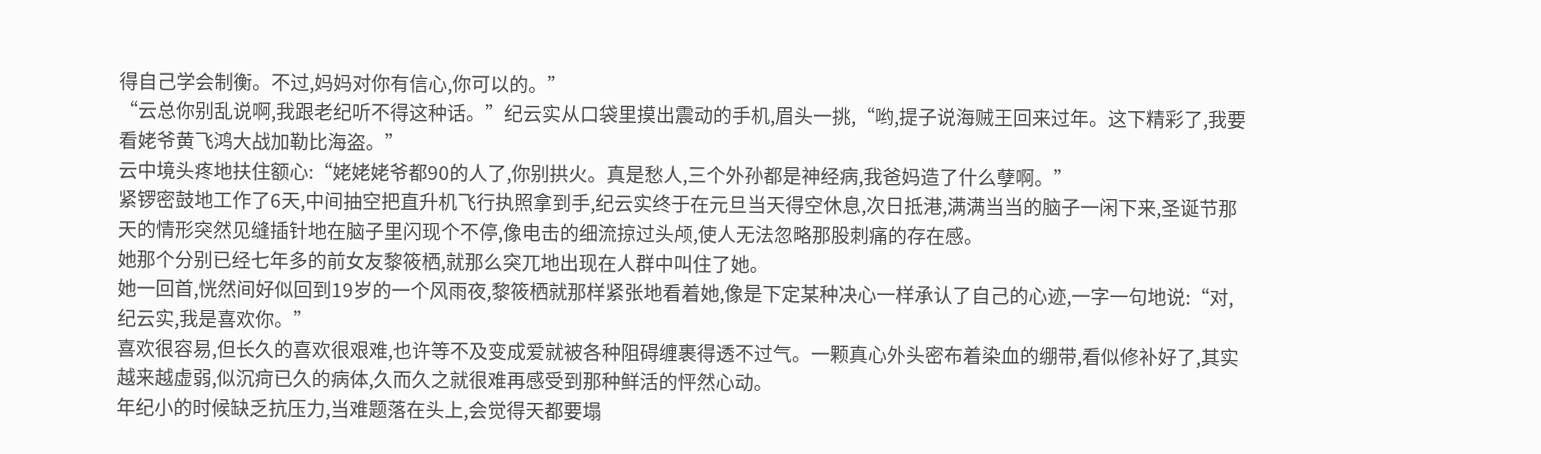得自己学会制衡。不过,妈妈对你有信心,你可以的。”
“云总你别乱说啊,我跟老纪听不得这种话。”纪云实从口袋里摸出震动的手机,眉头一挑,“哟,提子说海贼王回来过年。这下精彩了,我要看姥爷黄飞鸿大战加勒比海盗。”
云中境头疼地扶住额心:“姥姥姥爷都90的人了,你别拱火。真是愁人,三个外孙都是神经病,我爸妈造了什么孽啊。”
紧锣密鼓地工作了6天,中间抽空把直升机飞行执照拿到手,纪云实终于在元旦当天得空休息,次日抵港,满满当当的脑子一闲下来,圣诞节那天的情形突然见缝插针地在脑子里闪现个不停,像电击的细流掠过头颅,使人无法忽略那股刺痛的存在感。
她那个分别已经七年多的前女友黎筱栖,就那么突兀地出现在人群中叫住了她。
她一回首,恍然间好似回到19岁的一个风雨夜,黎筱栖就那样紧张地看着她,像是下定某种决心一样承认了自己的心迹,一字一句地说:“对,纪云实,我是喜欢你。”
喜欢很容易,但长久的喜欢很艰难,也许等不及变成爱就被各种阻碍缠裹得透不过气。一颗真心外头密布着染血的绷带,看似修补好了,其实越来越虚弱,似沉疴已久的病体,久而久之就很难再感受到那种鲜活的怦然心动。
年纪小的时候缺乏抗压力,当难题落在头上,会觉得天都要塌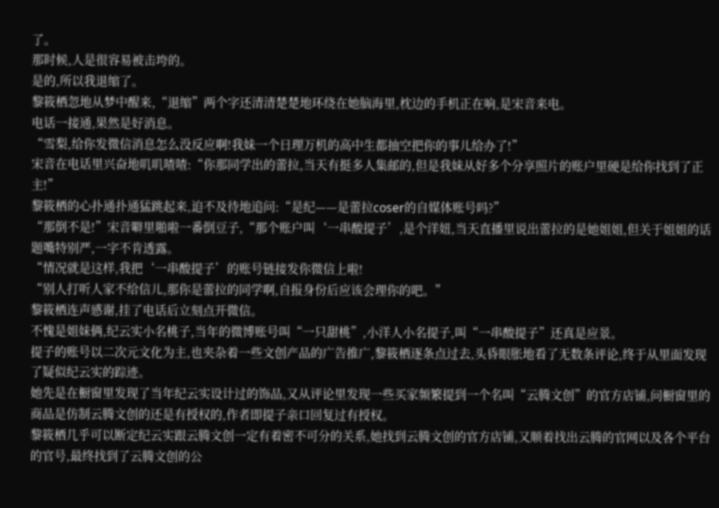了。
那时候,人是很容易被击垮的。
是的,所以我退缩了。
黎筱栖忽地从梦中醒来,“退缩”两个字还清清楚楚地环绕在她脑海里,枕边的手机正在响,是宋音来电。
电话一接通,果然是好消息。
“雪梨,给你发微信消息怎么没反应啊!我妹一个日理万机的高中生都抽空把你的事儿给办了!”
宋音在电话里兴奋地叽叽喳喳:“你那同学出的蕾拉,当天有挺多人集邮的,但是我妹从好多个分享照片的账户里硬是给你找到了正主!”
黎筱栖的心扑通扑通猛跳起来,迫不及待地追问:“是纪——是蕾拉coser的自媒体账号吗?”
“那倒不是!”宋音噼里啪啦一番倒豆子,“那个账户叫‘一串酸提子’,是个洋妞,当天直播里说出蕾拉的是她姐姐,但关于姐姐的话题嘴特别严,一字不肯透露。
“情况就是这样,我把‘一串酸提子’的账号链接发你微信上啦!
“别人打听人家不给信儿,那你是蕾拉的同学啊,自报身份后应该会理你的吧。”
黎筱栖连声感谢,挂了电话后立刻点开微信。
不愧是姐妹俩,纪云实小名桃子,当年的微博账号叫“一只甜桃”,小洋人小名提子,叫“一串酸提子”还真是应景。
提子的账号以二次元文化为主,也夹杂着一些文创产品的广告推广,黎筱栖逐条点过去,头昏眼胀地看了无数条评论,终于从里面发现了疑似纪云实的踪迹。
她先是在橱窗里发现了当年纪云实设计过的饰品,又从评论里发现一些买家频繁提到一个名叫“云腾文创”的官方店铺,问橱窗里的商品是仿制云腾文创的还是有授权的,作者即提子亲口回复过有授权。
黎筱栖几乎可以断定纪云实跟云腾文创一定有着密不可分的关系,她找到云腾文创的官方店铺,又顺着找出云腾的官网以及各个平台的官号,最终找到了云腾文创的公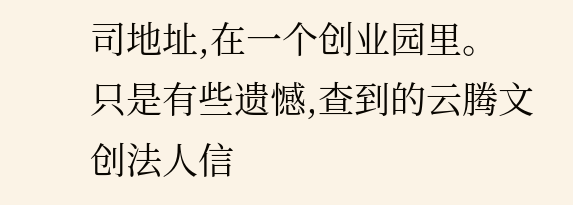司地址,在一个创业园里。
只是有些遗憾,查到的云腾文创法人信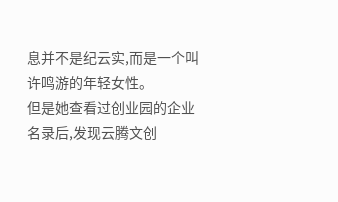息并不是纪云实,而是一个叫许鸣游的年轻女性。
但是她查看过创业园的企业名录后,发现云腾文创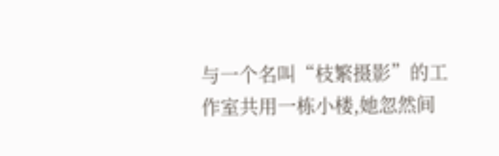与一个名叫“枝繁摄影”的工作室共用一栋小楼,她忽然间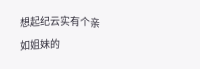想起纪云实有个亲如姐妹的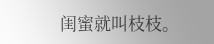闺蜜就叫枝枝。